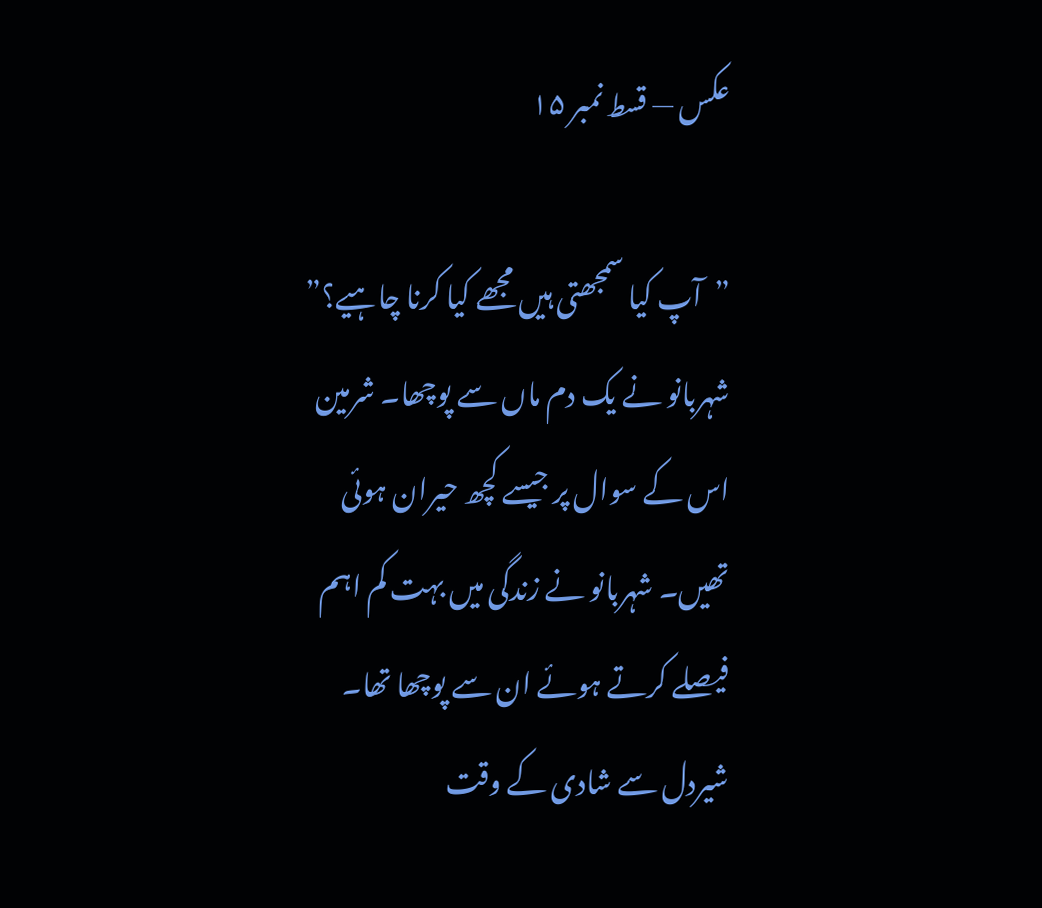عکس — قسط نمبر ۱۵

”آپ کیا سمجھتی ہیں مجھے کیا کرنا چاہیے؟” شہربانو نے یک دم ماں سے پوچھا۔ شرمین اس کے سوال پر جیسے کچھ حیران ہوئی تھیں۔ شہربانو نے زندگی میں بہت کم اہم فیصلے کرتے ہوئے ان سے پوچھا تھا۔ شیردل سے شادی کے وقت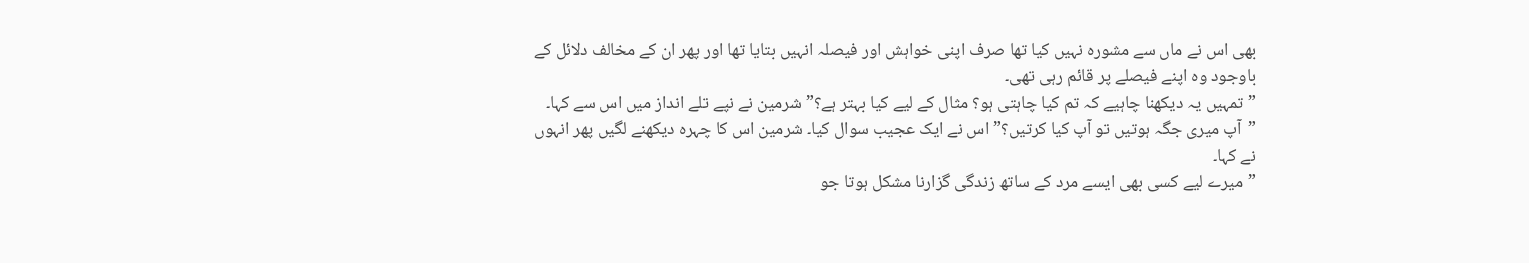بھی اس نے ماں سے مشورہ نہیں کیا تھا صرف اپنی خواہش اور فیصلہ انہیں بتایا تھا اور پھر ان کے مخالف دلائل کے باوجود وہ اپنے فیصلے پر قائم رہی تھی۔
”تمہیں یہ دیکھنا چاہیے کہ تم کیا چاہتی ہو؟ مثال کے لیے کیا بہتر ہے؟” شرمین نے نپے تلے انداز میں اس سے کہا۔
”آپ میری جگہ ہوتیں تو آپ کیا کرتیں؟” اس نے ایک عجیب سوال کیا۔ شرمین اس کا چہرہ دیکھنے لگیں پھر انہوں نے کہا۔
”میرے لیے کسی بھی ایسے مرد کے ساتھ زندگی گزارنا مشکل ہوتا جو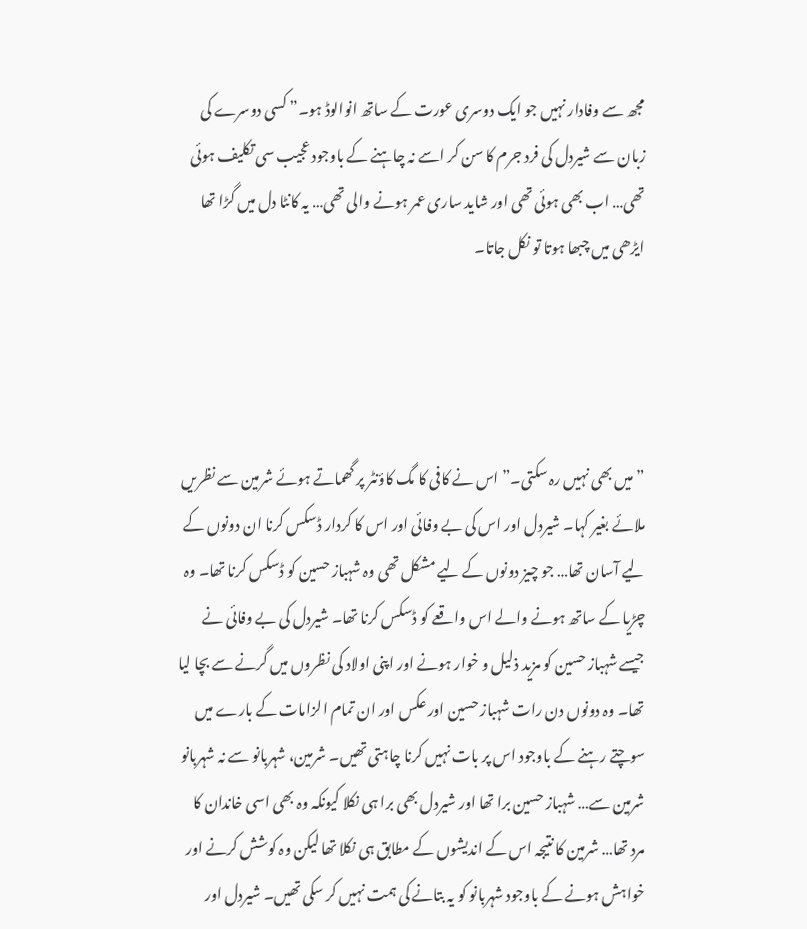مجھ سے وفادار نہیں جو ایک دوسری عورت کے ساتھ انوالوڈ ہو۔” کسی دوسرے کی زبان سے شیردل کی فرد جرم کا سن کر اسے نہ چاہنے کے باوجود عجیب سی تکلیف ہوئی تھی… اب بھی ہوئی تھی اور شاید ساری عمر ہونے والی تھی… یہ کانٹا دل میں گڑا تھا ایڑھی میں چبھا ہوتا تو نکل جاتا۔




”میں بھی نہیں رہ سکتی۔” اس نے کافی کا مگ کاؤنٹر پر گھماتے ہوئے شرمین سے نظریں ملائے بغیر کہا۔ شیردل اور اس کی بے وفائی اور اس کا کردار ڈسکس کرنا ان دونوں کے لیے آسان تھا… جو چیز دونوں کے لیے مشکل تھی وہ شہباز حسین کو ڈسکس کرنا تھا۔ وہ چڑیا کے ساتھ ہونے والے اس واقعے کو ڈسکس کرنا تھا۔ شیردل کی بے وفائی نے جیسے شہباز حسین کو مزید ذلیل و خوار ہونے اور اپنی اولاد کی نظروں میں گرنے سے بچا لیا تھا۔ وہ دونوں دن رات شہباز حسین اور عکس اور ان تمام الزامات کے بارے میں سوچتے رہنے کے باوجود اس پر بات نہیں کرنا چاہتی تھیں۔ شرمین، شہربانو سے نہ شہربانو شرمین سے… شہباز حسین برا تھا اور شیردل بھی برا ہی نکلا کیونکہ وہ بھی اسی خاندان کا مرد تھا… شرمین کا نتیجہ اس کے اندیشوں کے مطابق ہی نکلا تھا لیکن وہ کوشش کرنے اور خواہش ہونے کے باوجود شہربانو کو یہ بتانے کی ہمت نہیں کر سکی تھیں۔ شیردل اور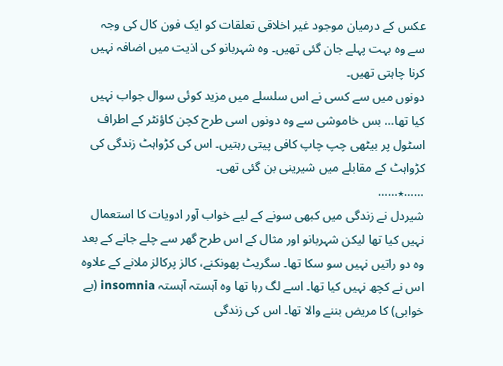عکس کے درمیان موجود غیر اخلاقی تعلقات کو ایک فون کال کی وجہ سے وہ بہت پہلے جان گئی تھیں۔ وہ شہربانو کی اذیت میں اضافہ نہیں کرنا چاہتی تھیں۔
دونوں میں سے کسی نے اس سلسلے میں مزید کوئی سوال جواب نہیں کیا تھا… بس خاموشی سے وہ دونوں اسی طرح کچن کاؤنٹر کے اطراف اسٹول پر بیٹھی چپ چاپ کافی پیتی رہتیں۔ اس کی کڑواہٹ زندگی کی کڑواہٹ کے مقابلے میں شیرینی بن گئی تھی۔
……٭……
شیردل نے زندگی میں کبھی سونے کے لیے خواب آور ادویات کا استعمال نہیں کیا تھا لیکن شہربانو اور مثال کے اس طرح گھر سے چلے جانے کے بعد وہ دو راتیں نہیں سو سکا تھا۔ سگریٹ پھونکنے، کالز پرکالز ملانے کے علاوہ اس نے کچھ نہیں کیا تھا۔ اسے لگ رہا تھا وہ آہستہ آہستہ insomnia (بے خوابی) کا مریض بننے والا تھا۔ اس کی زندگی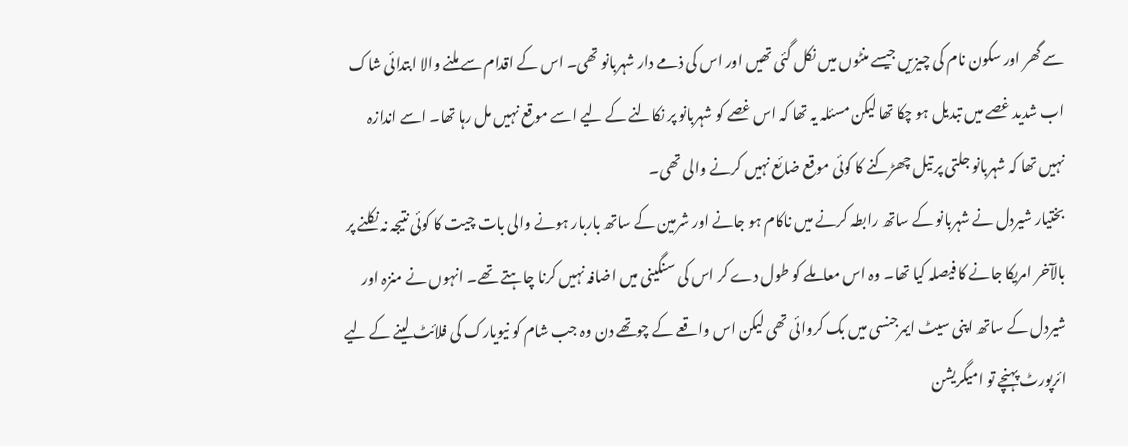سے گھر اور سکون نام کی چیزیں جیسے منٹوں میں نکل گئی تھیں اور اس کی ذمے دار شہربانو تھی۔ اس کے اقدام سے ملنے والا ابتدائی شاک اب شدید غصے میں تبدیل ہو چکا تھا لیکن مسئلہ یہ تھا کہ اس غصے کو شہربانو پر نکالنے کے لیے اسے موقع نہیں مل رہا تھا۔ اسے اندازہ نہیں تھا کہ شہربانو جلتی پر تیل چھڑکنے کا کوئی موقع ضائع نہیں کرنے والی تھی۔
بختیار شیردل نے شہربانو کے ساتھ رابطہ کرنے میں ناکام ہو جانے اور شرمین کے ساتھ باربار ہونے والی بات چیت کا کوئی نتیجہ نہ نکلنے پر بالآخر امریکا جانے کا فیصلہ کیا تھا۔ وہ اس معاملے کو طول دے کر اس کی سنگینی میں اضافہ نہیں کرنا چاہتے تھے۔ انہوں نے منزہ اور شیردل کے ساتھ اپنی سیٹ ایمرجنسی میں بک کروائی تھی لیکن اس واقعے کے چوتھے دن وہ جب شام کو نیویارک کی فلائٹ لینے کے لیے ائرپورٹ پہنچے تو امیگریشن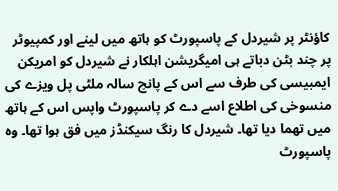کاؤنٹر پر شیردل کے پاسپورٹ کو ہاتھ میں لینے اور کمپیوٹر پر چند بٹن دباتے ہی امیگریشن اہلکار نے شیردل کو امریکن ایمبیسی کی طرف سے اس کے پانچ سالہ ملٹی پل ویزے کی منسوخی کی اطلاع اسے دے کر پاسپورٹ واپس اس کے ہاتھ میں تھما دیا تھا۔ شیردل کا رنگ سیکنڈز میں فق ہوا تھا۔ وہ پاسپورٹ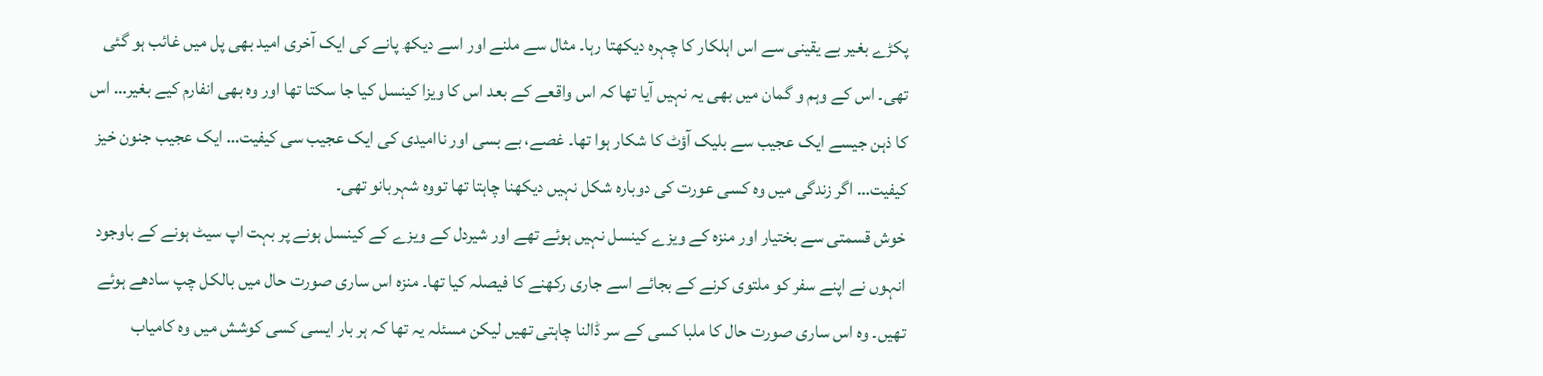پکڑے بغیر بے یقینی سے اس اہلکار کا چہرہ دیکھتا رہا۔ مثال سے ملنے اور اسے دیکھ پانے کی ایک آخری امید بھی پل میں غائب ہو گئی تھی۔ اس کے وہم و گمان میں بھی یہ نہیں آیا تھا کہ اس واقعے کے بعد اس کا ویزا کینسل کیا جا سکتا تھا اور وہ بھی انفارم کیے بغیر… اس کا ذہن جیسے ایک عجیب سے بلیک آؤٹ کا شکار ہوا تھا۔ غصے، بے بسی اور ناامیدی کی ایک عجیب سی کیفیت… ایک عجیب جنون خیز کیفیت… اگر زندگی میں وہ کسی عورت کی دوبارہ شکل نہیں دیکھنا چاہتا تھا تووہ شہربانو تھی۔
خوش قسمتی سے بختیار اور منزہ کے ویزے کینسل نہیں ہوئے تھے اور شیردل کے ویزے کے کینسل ہونے پر بہت اپ سیٹ ہونے کے باوجود انہوں نے اپنے سفر کو ملتوی کرنے کے بجائے اسے جاری رکھنے کا فیصلہ کیا تھا۔ منزہ اس ساری صورت حال میں بالکل چپ سادھے ہوئے تھیں۔ وہ اس ساری صورت حال کا ملبا کسی کے سر ڈالنا چاہتی تھیں لیکن مسئلہ یہ تھا کہ ہر بار ایسی کسی کوشش میں وہ کامیاب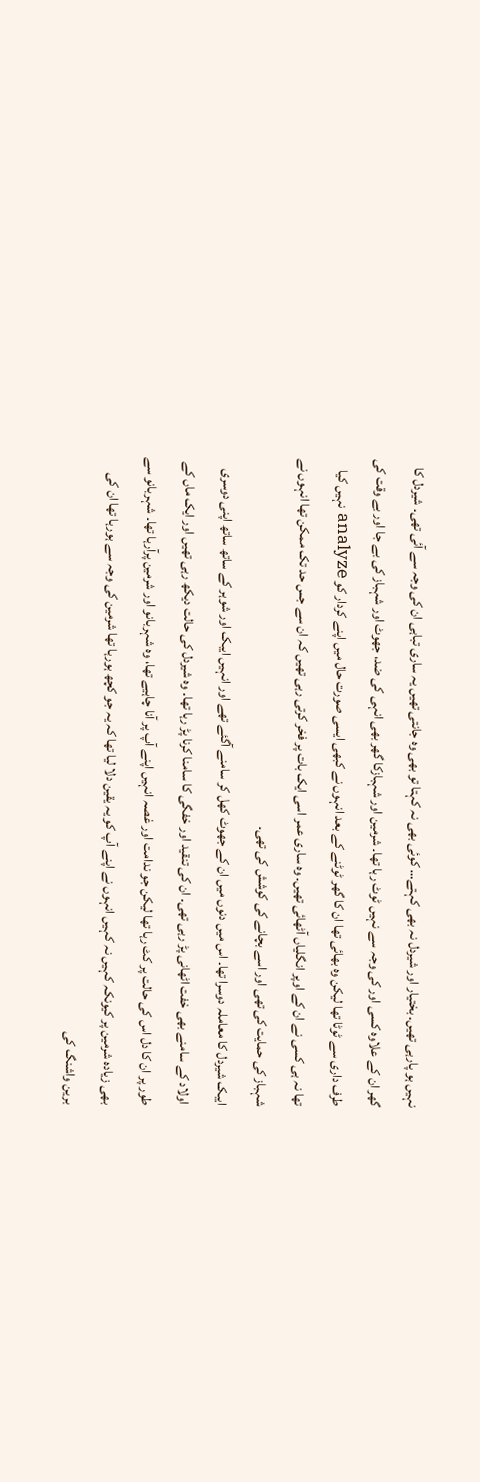نہیں ہو پارہی تھیں۔ بختیار اور شیردل نہ بھی کہتے… کوئی بھی نہ کہتا تو بھی وہ جانتی تھیں یہ ساری تباہی ان کی وجہ سے آئی تھی۔ شیردل کا گھر ان کے علاوہ کسی اور کی وجہ سے نہیں ٹوٹ رہا تھا۔ شرمین اور شہبازکا گھر بھی انہی کی ضد، جھوٹ اور شہباز کی بے جا اور بے وقت کی طرف داری سے ٹوٹا تھا لیکن وہ بھائی تھا ان کا گھر ٹوٹنے کے بعد انہوں نے کبھی ایسی صورت حال میں اپنے کردار کو analyze نہیں کیا تھا نہ ہی کسی نے ان کے اوپر انگلیاں آٹھائی تھیں۔ وہ ساری عمر اسی ایک بات پر فخر کرتی رہی تھیں کہ ان سے جس حد تک ممکن تھا انہوں نے شہباز کی حمایت کی تھی اور اسے بچانے کی کوشش کی تھی۔
ایبک شیردل کا معاملہ دوسرا تھا۔ اس میں دنوں میں ان کے جھوٹ کھل کر سامنے آگئے تھے اور انہیں ایبک اور شوہر کے ساتھ ساتھ اپنی دوسری اولاد کے سامنے بھی خفت اٹھانی پڑ رہی تھی۔ ان کی تنقید اور خفگی کا سامنا کرنا پڑ رہا تھا۔ وہ شیردل کی حالت دیکھ رہی تھیں اور ایک ماں کے طور پر ان کا دل اس کی حالت پر کٹ رہا تھا لیکن جو ندامت اور غصہ انہیں اپنے آپ پر آنا چاہیے تھا، وہ شہربانو اور شرمین پرآرہا تھا۔ شہربانو سے بھی زیادہ شرمین پر کیونکہ کہیں نہ کہیں انہوں نے اپنے آپ کو یہ یقین دلا لیا تھا کہ یہ جو کچھ ہورہا تھا شرمین کی وجہ سے ہورہا تھا ان کی برین واشنگ کی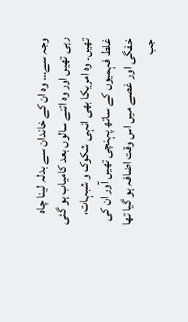وجہ سے… وہ ان کے خاندان سے بدلہ لینا چاہ رہی تھیں اور وہ اتنے سالوں بعد کامیاب ہو گئی تھیں۔ وہ امریکا بھی انہی شکوک و شبہات، غلط فہمیوں کے ساتھ پہنچی تھیں آور ان کی خفگی اور غصے میں اس وقت اضافہ ہو گیا تھا جب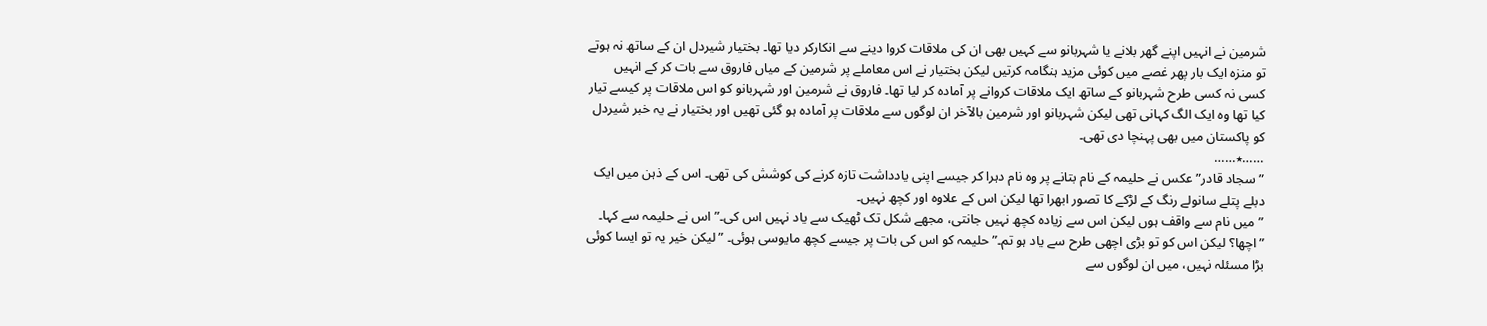شرمین نے انہیں اپنے گھر بلانے یا شہربانو سے کہیں بھی ان کی ملاقات کروا دینے سے انکارکر دیا تھا۔ بختیار شیردل ان کے ساتھ نہ ہوتے تو منزہ ایک بار پھر غصے میں کوئی مزید ہنگامہ کرتیں لیکن بختیار نے اس معاملے پر شرمین کے میاں فاروق سے بات کر کے انہیں کسی نہ کسی طرح شہربانو کے ساتھ ایک ملاقات کروانے پر آمادہ کر لیا تھا۔ فاروق نے شرمین اور شہربانو کو اس ملاقات پر کیسے تیار کیا تھا وہ ایک الگ کہانی تھی لیکن شہربانو اور شرمین بالآخر ان لوگوں سے ملاقات پر آمادہ ہو گئی تھیں اور بختیار نے یہ خبر شیردل کو پاکستان میں بھی پہنچا دی تھی۔
……٭……
”سجاد قادر” عکس نے حلیمہ کے نام بتانے پر وہ نام دہرا کر جیسے اپنی یادداشت تازہ کرنے کی کوشش کی تھی۔ اس کے ذہن میں ایک دبلے پتلے سانولے رنگ کے لڑکے کا تصور ابھرا تھا لیکن اس کے علاوہ اور کچھ نہیں۔
”میں نام سے واقف ہوں لیکن اس سے زیادہ کچھ نہیں جانتی، مجھے شکل تک ٹھیک سے یاد نہیں اس کی۔” اس نے حلیمہ سے کہا۔
”اچھا؟ لیکن اس کو تو بڑی اچھی طرح سے یاد ہو تم۔” حلیمہ کو اس کی بات پر جیسے کچھ مایوسی ہوئی۔ ”لیکن خیر یہ تو ایسا کوئی بڑا مسئلہ نہیں، میں ان لوگوں سے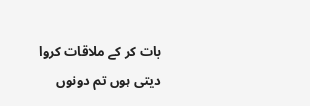بات کر کے ملاقات کروا دیتی ہوں تم دونوں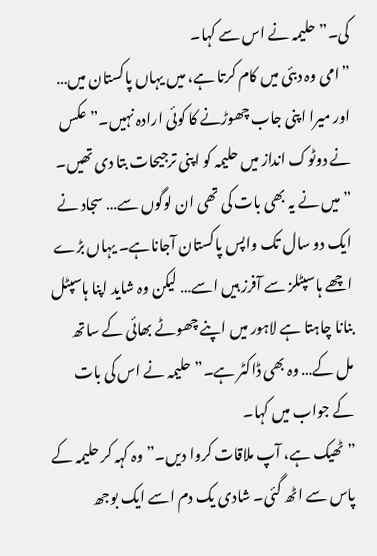کی۔” حلیمہ نے اس سے کہا۔
”امی وہ دبئی میں کام کرتا ہے، میں یہاں پاکستان میں… اور میرا اپنی جاب چھوڑنے کا کوئی ارادہ نہیں۔” عکس نے دوٹوک انداز میں حلیمہ کو اپنی ترجیحات بتا دی تھیں۔
”میں نے یہ بھی بات کی تھی ان لوگوں سے… سجاد نے ایک دو سال تک واپس پاکستان آجاناہے۔ یہاں بڑے اچھے ہاسپٹلز سے آفرز ہیں اسے… لیکن وہ شاید اپنا ہاسپٹل بنانا چاہتا ہے لاہور میں اپنے چھوٹے بھائی کے ساتھ مل کے… وہ بھی ڈاکٹر ہے۔” حلیمہ نے اس کی بات کے جواب میں کہا۔
”ٹھیک ہے، آپ ملاقات کروا دیں۔”وہ کہہ کر حلیمہ کے پاس سے اٹھ گئی۔ شادی یک دم اسے ایک بوجھ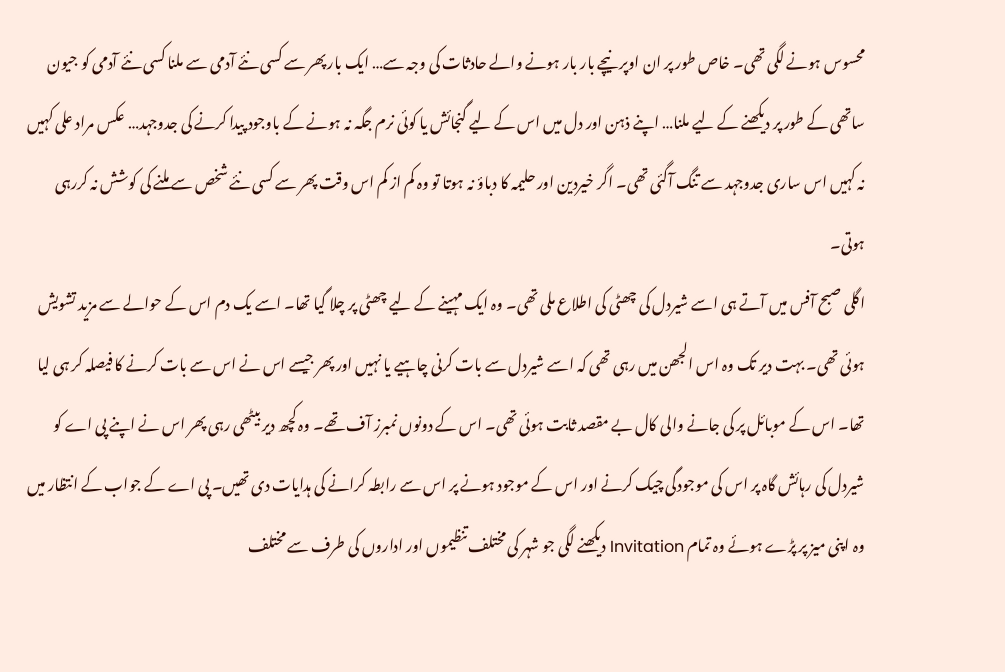محسوس ہونے لگی تھی۔ خاص طور پر ان اوپر نیچے بار بار ہونے والے حادثات کی وجہ سے… ایک بار پھر سے کسی نئے آدمی سے ملنا کسی نئے آدمی کو جیون ساتھی کے طور پر دیکھنے کے لیے ملنا… اپنے ذہن اور دل میں اس کے لیے گنجائش یا کوئی نرم جگہ نہ ہونے کے باوجود پیدا کرنے کی جدوجہد… عکس مراد علی کہیں نہ کہیں اس ساری جدوجہد سے تنگ آگئی تھی۔ اگر خیردین اور حلیمہ کا دباؤ نہ ہوتا تو وہ کم از کم اس وقت پھر سے کسی نئے شخص سے ملنے کی کوشش نہ کررہی ہوتی۔
اگلی صبح آفس میں آتے ہی اسے شیردل کی چھٹی کی اطلاع ملی تھی۔ وہ ایک مہینے کے لیے چھٹی پر چلا گیا تھا۔ اسے یک دم اس کے حوالے سے مزید تشویش ہوئی تھی۔ بہت دیر تک وہ اس الجھن میں رہی تھی کہ اسے شیردل سے بات کرنی چاہیے یا نہیں اور پھر جیسے اس نے اس سے بات کرنے کا فیصلہ کر ہی لیا تھا۔ اس کے موبائل پر کی جانے والی کال بے مقصد ثابت ہوئی تھی۔ اس کے دونوں نمبرز آف تھے۔ وہ کچھ دیر بیٹھی رہی پھر اس نے اپنے پی اے کو شیردل کی رہائش گاہ پر اس کی موجودگی چیک کرنے اور اس کے موجود ہونے پر اس سے رابطہ کرانے کی ہدایات دی تھیں۔ پی اے کے جواب کے انتظار میں وہ اپنی میز پر پڑے ہوئے وہ تمام Invitation دیکھنے لگی جو شہر کی مختلف تنظیموں اور اداروں کی طرف سے مختلف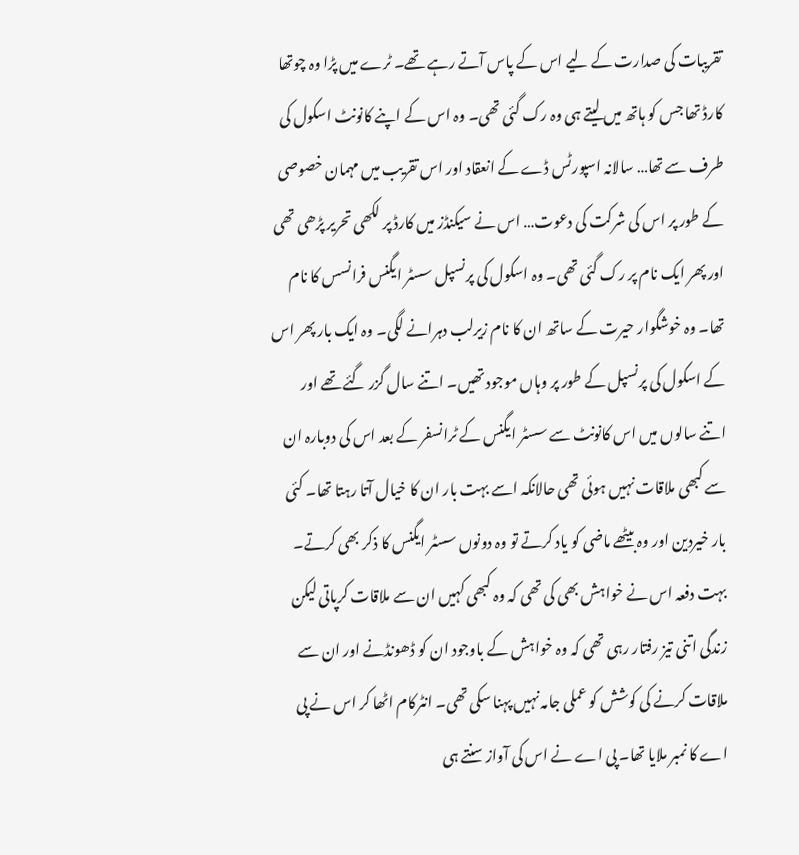تقریبات کی صدارت کے لیے اس کے پاس آتے رہے تھے۔ ٹرے میں پڑا وہ چوتھا کارڈ تھا جس کو ہاتھ میں لیتے ہی وہ رک گئی تھی۔ وہ اس کے اپنے کانونٹ اسکول کی طرف سے تھا… سالانہ اسپورٹس ڈے کے انعقاد اور اس تقریب میں مہمان خصوصی کے طور پر اس کی شرکت کی دعوت… اس نے سیکنڈز میں کارڈ پر لکھی تحریر پڑھی تھی اور پھر ایک نام پر رک گئی تھی۔ وہ اسکول کی پرنسپل سسٹر ایگنس فرانسس کا نام تھا۔ وہ خوشگوار حیرت کے ساتھ ان کا نام زیرلب دہرانے لگی۔ وہ ایک بار پھر اس کے اسکول کی پرنسپل کے طور پر وہاں موجود تھیں۔ اتنے سال گزر گئے تھے اور اتنے سالوں میں اس کانونٹ سے سسٹر ایگنس کے ٹرانسفر کے بعد اس کی دوبارہ ان سے کبھی ملاقات نہیں ہوئی تھی حالانکہ اسے بہت بار ان کا خیال آتا رہتا تھا۔ کئی بار خیردین اور وہ بیٹھے ماضی کو یاد کرتے تو وہ دونوں سسٹر ایگنس کا ذکر بھی کرتے۔ بہت دفعہ اس نے خواہش بھی کی تھی کہ وہ کبھی کہیں ان سے ملاقات کرپاتی لیکن زندگی اتنی تیز رفتار رہی تھی کہ وہ خواہش کے باوجود ان کو ڈھونڈنے اور ان سے ملاقات کرنے کی کوشش کو عملی جامہ نہیں پہنا سکی تھی۔ انٹرکام اٹھا کر اس نے پی اے کا نمبر ملایا تھا۔ پی اے نے اس کی آواز سنتے ہی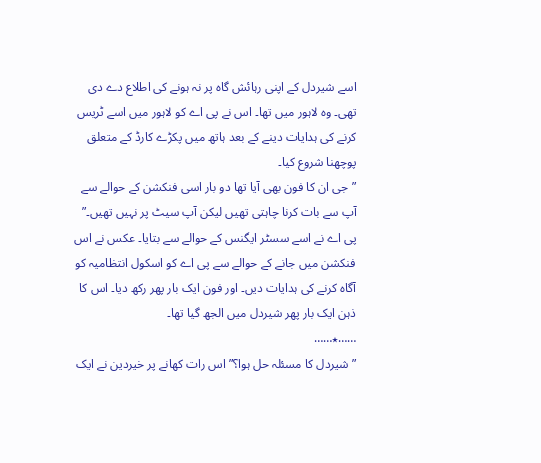اسے شیردل کے اپنی رہائش گاہ پر نہ ہونے کی اطلاع دے دی تھی۔ وہ لاہور میں تھا۔ اس نے پی اے کو لاہور میں اسے ٹریس کرنے کی ہدایات دینے کے بعد ہاتھ میں پکڑے کارڈ کے متعلق پوچھنا شروع کیا۔
”جی ان کا فون بھی آیا تھا دو بار اسی فنکشن کے حوالے سے آپ سے بات کرنا چاہتی تھیں لیکن آپ سیٹ پر نہیں تھیں۔” پی اے نے اسے سسٹر ایگنس کے حوالے سے بتایا۔ عکس نے اس فنکشن میں جانے کے حوالے سے پی اے کو اسکول انتظامیہ کو آگاہ کرنے کی ہدایات دیں۔ اور فون ایک بار پھر رکھ دیا۔ اس کا ذہن ایک بار پھر شیردل میں الجھ گیا تھا۔
……٭……
”شیردل کا مسئلہ حل ہوا؟” اس رات کھانے پر خیردین نے ایک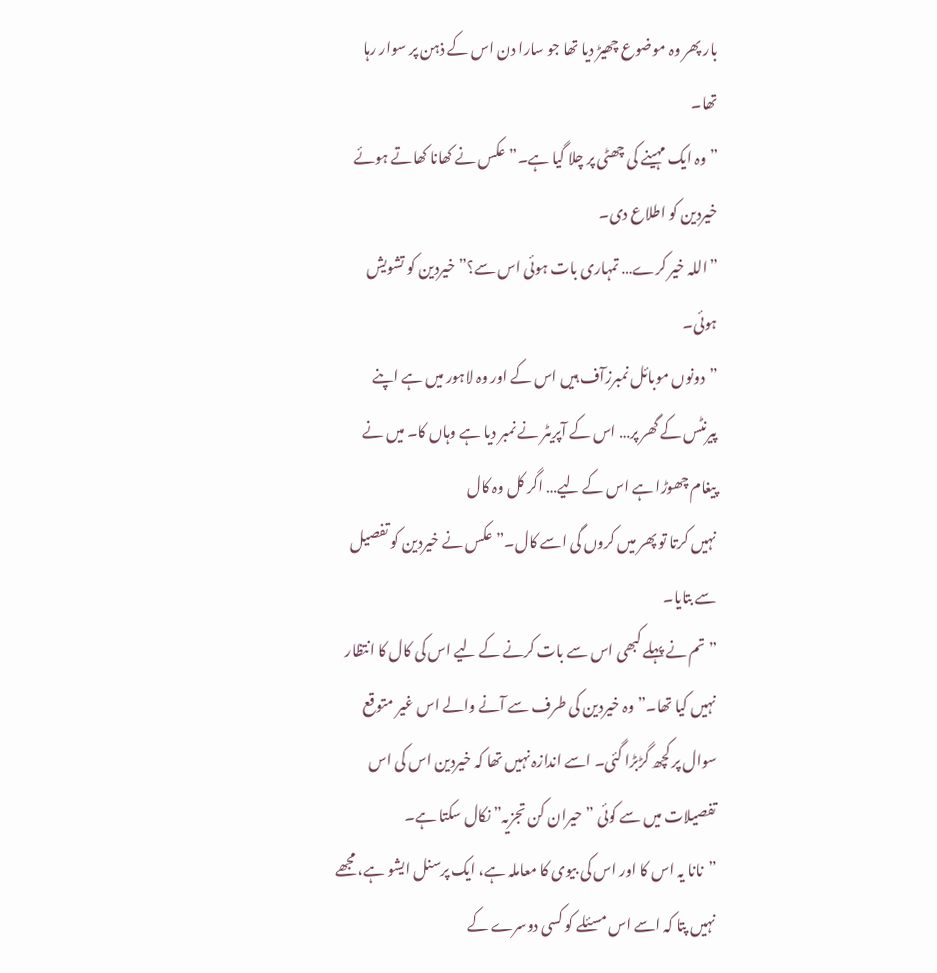بار پھر وہ موضوع چھیڑ دیا تھا جو سارا دن اس کے ذہن پر سوار رہا تھا۔
”وہ ایک مہینے کی چھٹی پر چلا گیا ہے۔” عکس نے کھانا کھاتے ہوئے خیردین کو اطلاع دی۔
”اللہ خیر کرے… تمہاری بات ہوئی اس سے؟” خیردین کو تشویش ہوئی۔
”دونوں موبائل نمبرزآف ہیں اس کے اور وہ لاہور میں ہے اپنے پیرنٹس کے گھر پر… اس کے آپریٹر نے نمبر دیا ہے وہاں کا۔ میں نے پیغام چھوڑا ہے اس کے لیے… اگر کل وہ کال
نہیں کرتا تو پھر میں کروں گی اسے کال۔” عکس نے خیردین کو تفصیل سے بتایا۔
”تم نے پہلے کبھی اس سے بات کرنے کے لیے اس کی کال کا انتظار نہیں کیا تھا۔” وہ خیردین کی طرف سے آنے والے اس غیر متوقع سوال پر کچھ گڑبڑا گئی۔ اسے اندازہ نہیں تھا کہ خیردین اس کی اس تفصیلات میں سے کوئی ”حیران کن تجزیہ” نکال سکتا ہے۔
”نانا یہ اس کا اور اس کی بیوی کا معاملہ ہے، ایک پرسنل ایشو ہے، مجھے نہیں پتا کہ اسے اس مسئلے کو کسی دوسرے کے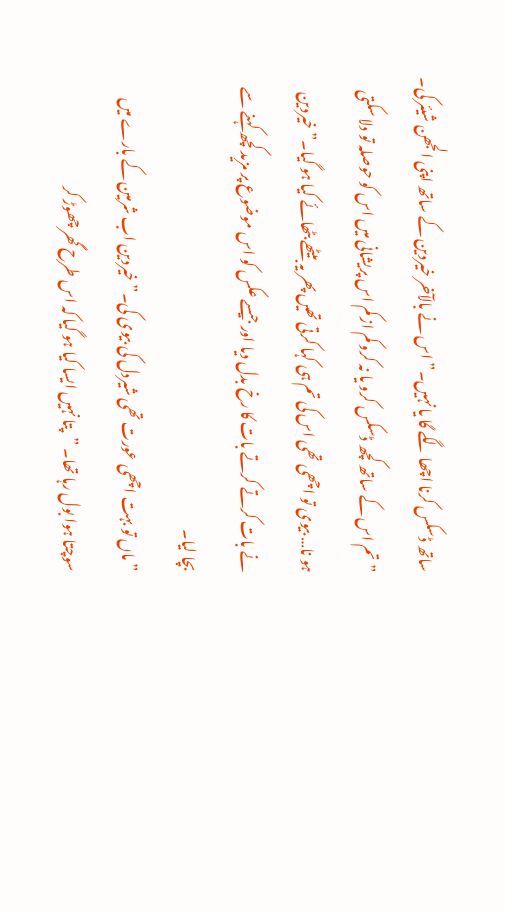ساتھ ڈسکس کرنا اچھا لگے گا یا نہیں۔” اس نے بالآخر خیردین کے ساتھ اپنی الجھن شیئر کی۔
”تم اس کے ساتھ کچھ ڈسکس کرو یا نہ کرو کم از کم اس پریشانی میں اس کو حوصلہ تو دلا سکتی ہو نا… بیوی تو اچھی تھی اس کی تم ہی کہا کرتی تھیں پھر یہ بیٹھے بٹھائے کیا ہو گیا۔” خیردین نے بات کرتے کرتے بات کا رخ بدل دیا اور جیسے عکس کو اس موضوع پر مزید کچھ کہنے سے بچا لیا۔
”ماں تو بہت اچھی عورت تھی شیردل کی بیوی کی۔” خیردین اب شرمین کے بارے میں سوچتا ہوا بول رہا تھا۔ ”پتا نہیں ایسا کیا ہو گیا کہ اس طرح گھر چھوڑ کر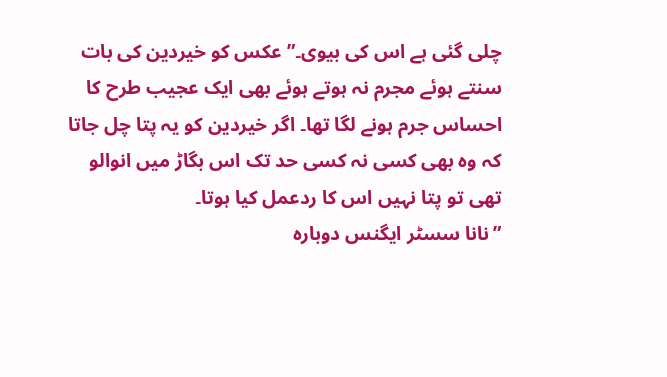چلی گئی ہے اس کی بیوی۔” عکس کو خیردین کی بات سنتے ہوئے مجرم نہ ہوتے ہوئے بھی ایک عجیب طرح کا احساس جرم ہونے لگا تھا۔ اگر خیردین کو یہ پتا چل جاتا کہ وہ بھی کسی نہ کسی حد تک اس بگاڑ میں انوالو تھی تو پتا نہیں اس کا ردعمل کیا ہوتا۔
”نانا سسٹر ایگنس دوبارہ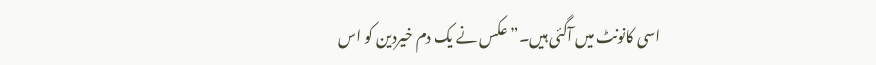اسی کانونٹ میں آگئی ہیں۔” عکس نے یک دم خیردین کو اس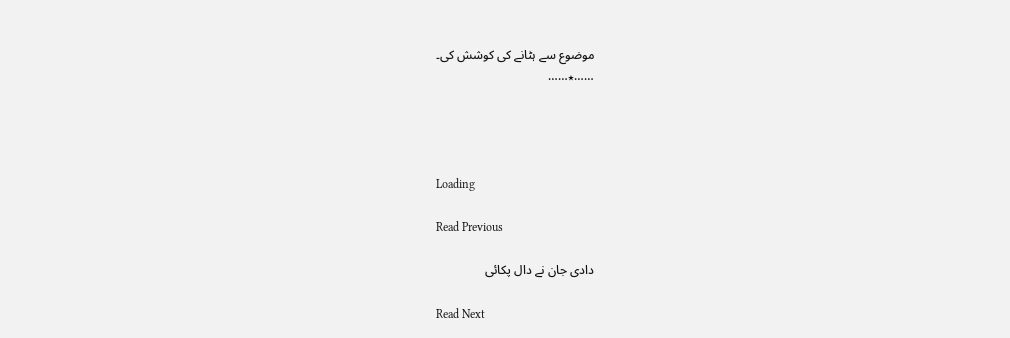موضوع سے ہٹانے کی کوشش کی۔
……٭……




Loading

Read Previous

دادی جان نے دال پکائی

Read Next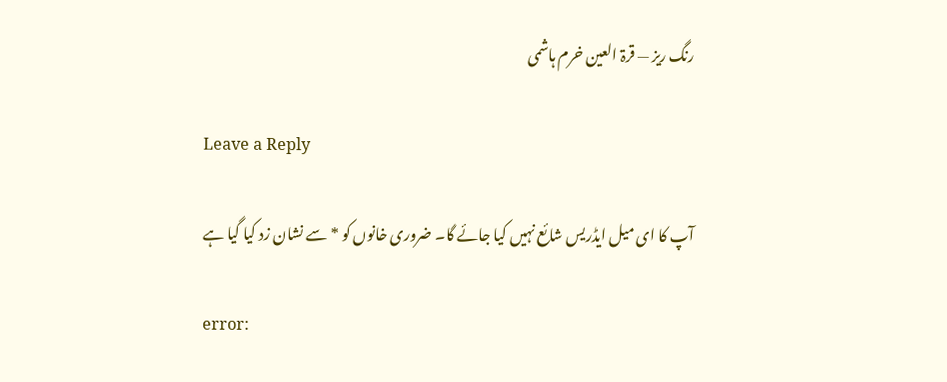رنگ ریز — قرۃ العین خرم ہاشمی

Leave a Reply

آپ کا ای میل ایڈریس شائع نہیں کیا جائے گا۔ ضروری خانوں کو * سے نشان زد کیا گیا ہے

error: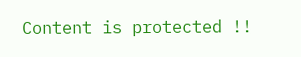Content is protected !!